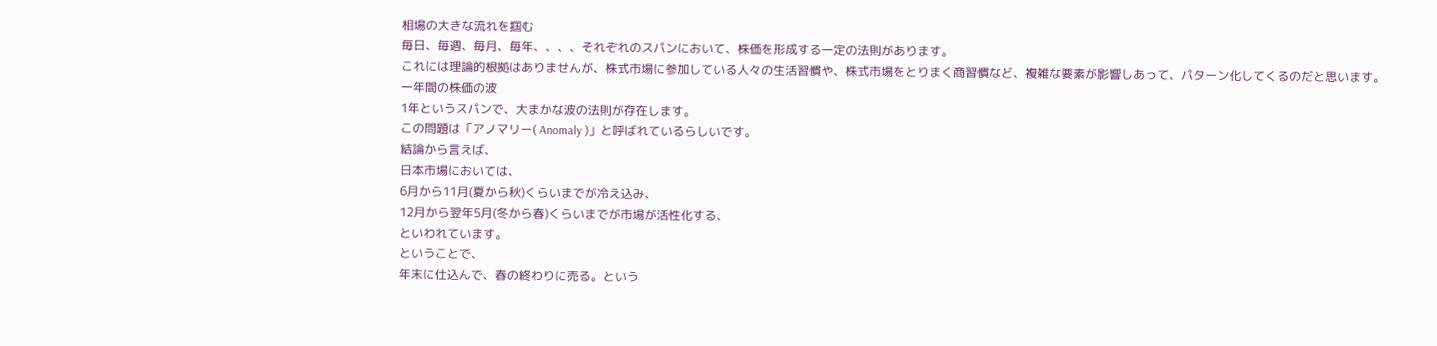相場の大きな流れを掴む
毎日、毎週、毎月、毎年、、、、それぞれのスパンにおいて、株価を形成する一定の法則があります。
これには理論的根拠はありませんが、株式市場に参加している人々の生活習慣や、株式市場をとりまく商習慣など、複雑な要素が影響しあって、パターン化してくるのだと思います。
一年間の株価の波
1年というスパンで、大まかな波の法則が存在します。
この問題は「アノマリー( Anomaly )」と呼ばれているらしいです。
結論から言えば、
日本市場においては、
6月から11月(夏から秋)くらいまでが冷え込み、
12月から翌年5月(冬から春)くらいまでが市場が活性化する、
といわれています。
ということで、
年末に仕込んで、春の終わりに売る。という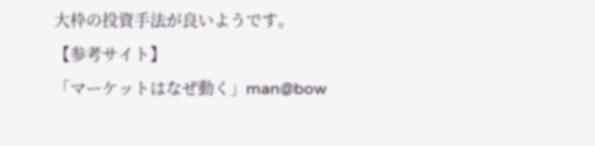大枠の投資手法が良いようです。
【参考サイト】
「マーケットはなぜ動く」man@bow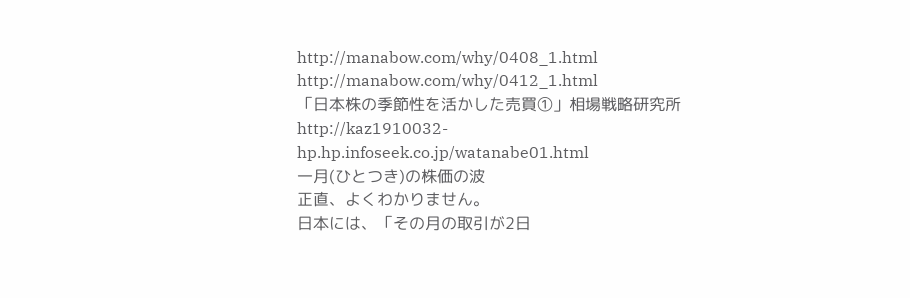http://manabow.com/why/0408_1.html
http://manabow.com/why/0412_1.html
「日本株の季節性を活かした売買①」相場戦略研究所
http://kaz1910032-hp.hp.infoseek.co.jp/watanabe01.html
一月(ひとつき)の株価の波
正直、よくわかりません。
日本には、「その月の取引が2日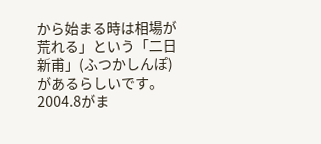から始まる時は相場が荒れる」という「二日新甫」(ふつかしんぽ)があるらしいです。2004.8がま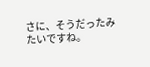さに、そうだったみたいですね。